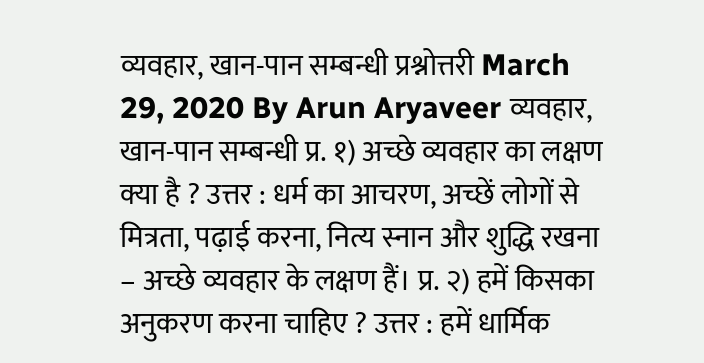व्यवहार, खान-पान सम्बन्धी प्रश्नोत्तरी March 29, 2020 By Arun Aryaveer व्यवहार, खान-पान सम्बन्धी प्र. १) अच्छे व्यवहार का लक्षण क्या है ? उत्तर : धर्म का आचरण, अच्छें लोगों से मित्रता, पढ़ाई करना, नित्य स्नान और शुद्धि रखना – अच्छे व्यवहार के लक्षण हैं। प्र. २) हमें किसका अनुकरण करना चाहिए ? उत्तर : हमें धार्मिक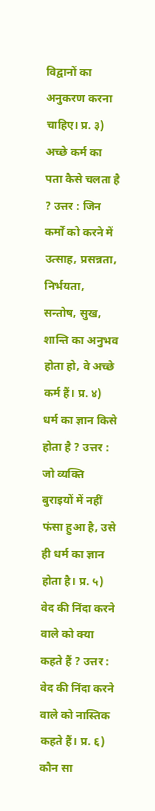विद्वानों का अनुकरण करना चाहिए। प्र. ३) अच्छे कर्म का पता कैसे चलता है ? उत्तर : जिन कर्मों को करने में उत्साह, प्रसन्नता, निर्भयता, सन्तोष, सुख, शान्ति का अनुभव होता हो, वे अच्छे कर्म हैं। प्र. ४) धर्म का ज्ञान किसे होता है ? उत्तर : जो व्यक्ति बुराइयों में नहीं फंसा हुआ है, उसे ही धर्म का ज्ञान होता है। प्र. ५) वेद की निंदा करने वाले को क्या कहते हैं ? उत्तर : वेद की निंदा करने वाले को नास्तिक कहते हैं। प्र. ६) कौन सा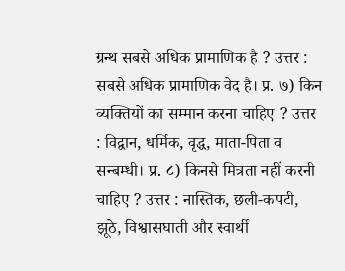ग्रन्थ सबसे अधिक प्रामाणिक है ? उत्तर : सबसे अधिक प्रामाणिक वेद है। प्र. ७) किन व्यक्तियों का सम्मान करना चाहिए ? उत्तर : विद्वान, धर्मिक, वृद्ध, माता-पिता व सन्बम्धी। प्र. ८) किनसे मित्रता नहीं करनी चाहिए ? उत्तर : नास्तिक, छली-कपटी, झूठे, विश्वासघाती और स्वार्थी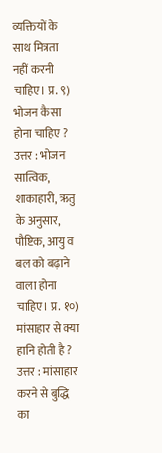व्यक्तियों के साथ मित्रता नहीं करनी चाहिए। प्र. ९) भोजन कैसा होना चाहिए ? उत्तर : भोजन सात्विक, शाकाहारी, ऋतु के अनुसार, पौष्टिक, आयु व बल को बढ़ाने वाला होना चाहिए। प्र. १०) मांसाहार से क्या हानि होती है ? उत्तर : मांसाहार करने से बुद्धि का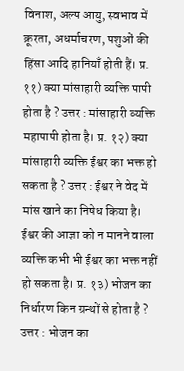विनाश, अल्प आयु, स्वभाव में क्रूरता, अधर्माचरण, पशुओं की हिंसा आदि हानियाँ होती हैं। प्र. ११) क्या मांसाहारी व्यक्ति पापी होता है ? उत्तर : मांसाहारी व्यक्ति महापापी होता है। प्र. १२) क्या मांसाहारी व्यक्ति ईश्वर का भक्त हो सकता है ? उत्तर : ईश्वर ने वेद में मांस खाने का निषेध किया है। ईश्वर की आज्ञा को न मानने वाला व्यक्ति कभी भी ईश्वर का भक्त नहीं हो सकता है। प्र. १३) भोजन का निर्धारण किन ग्रन्थों से होता है ? उत्तर : भोजन का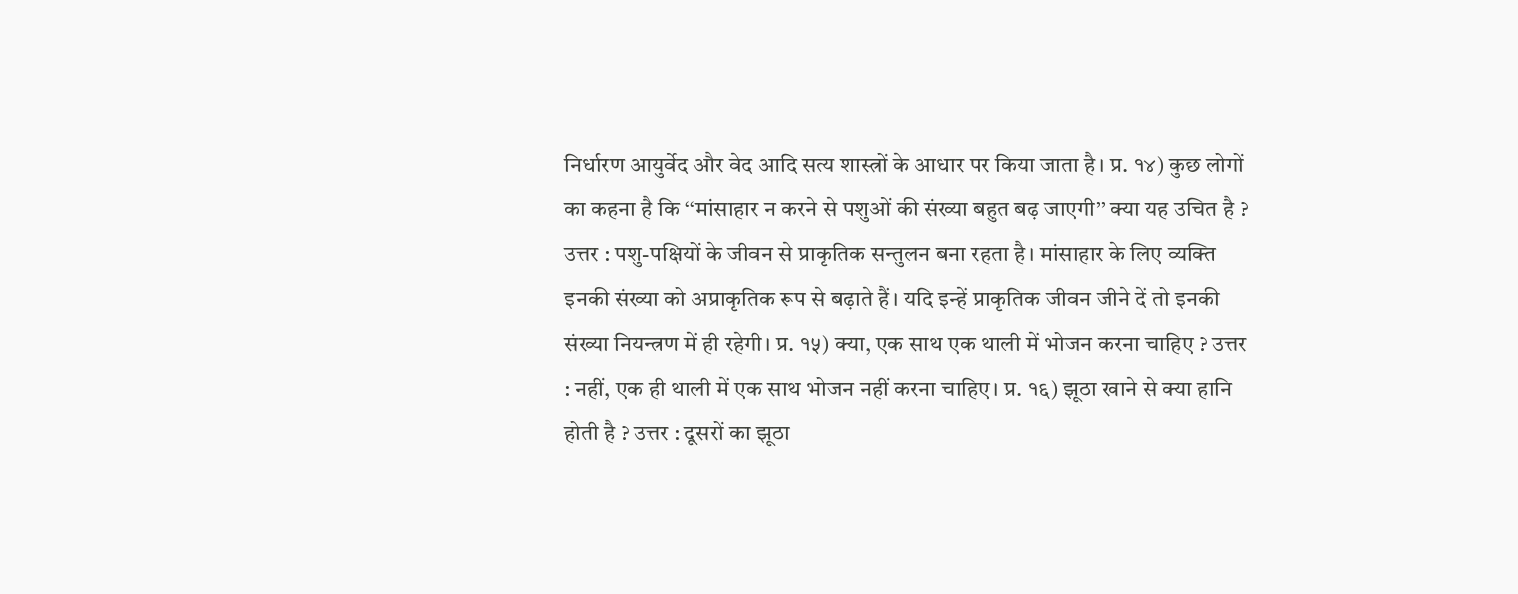निर्धारण आयुर्वेद और वेद आदि सत्य शास्त्रों के आधार पर किया जाता है। प्र. १४) कुछ लोगों का कहना है कि ‘‘मांसाहार न करने से पशुओं की संख्या बहुत बढ़ जाएगी’’ क्या यह उचित है ? उत्तर : पशु-पक्षियों के जीवन से प्राकृतिक सन्तुलन बना रहता है। मांसाहार के लिए व्यक्ति इनकी संख्या को अप्राकृतिक रूप से बढ़ाते हैं। यदि इन्हें प्राकृतिक जीवन जीने दें तो इनकी संख्या नियन्त्रण में ही रहेगी। प्र. १५) क्या, एक साथ एक थाली में भोजन करना चाहिए ? उत्तर : नहीं, एक ही थाली में एक साथ भोजन नहीं करना चाहिए। प्र. १६) झूठा खाने से क्या हानि होती है ? उत्तर : दूसरों का झूठा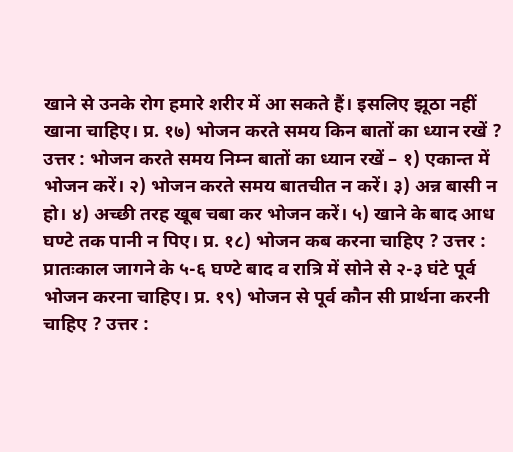खाने से उनके रोग हमारे शरीर में आ सकते हैं। इसलिए झूठा नहीं खाना चाहिए। प्र. १७) भोजन करते समय किन बातों का ध्यान रखें ? उत्तर : भोजन करते समय निम्न बातों का ध्यान रखें – १) एकान्त में भोजन करें। २) भोजन करते समय बातचीत न करें। ३) अन्न बासी न हो। ४) अच्छी तरह खूब चबा कर भोजन करें। ५) खाने के बाद आध घण्टे तक पानी न पिए। प्र. १८) भोजन कब करना चाहिए ? उत्तर : प्रातःकाल जागने के ५-६ घण्टे बाद व रात्रि में सोने से २-३ घंटे पूर्व भोजन करना चाहिए। प्र. १९) भोजन से पूर्व कौन सी प्रार्थना करनी चाहिए ? उत्तर :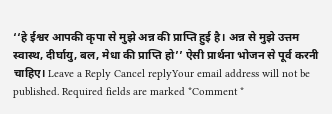‘‘हे ईश्वर आपकी कृपा से मुझे अन्न की प्राप्ति हुई है। अन्न से मुझे उत्तम स्वास्थ, दीर्घायु, बल, मेधा की प्राप्ति हो’’ ऐसी प्रार्थना भोजन से पूर्व करनी चाहिए। Leave a Reply Cancel replyYour email address will not be published. Required fields are marked *Comment *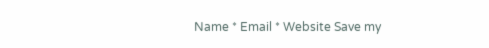Name * Email * Website Save my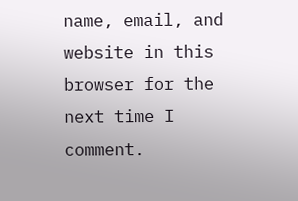name, email, and website in this browser for the next time I comment.